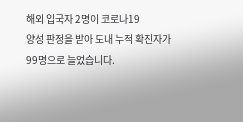해외 입국자 2명이 코로나19
양성 판정을 받아 도내 누적 확진자가
99명으로 늘었습니다.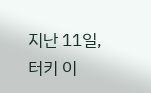지난 11일, 터키 이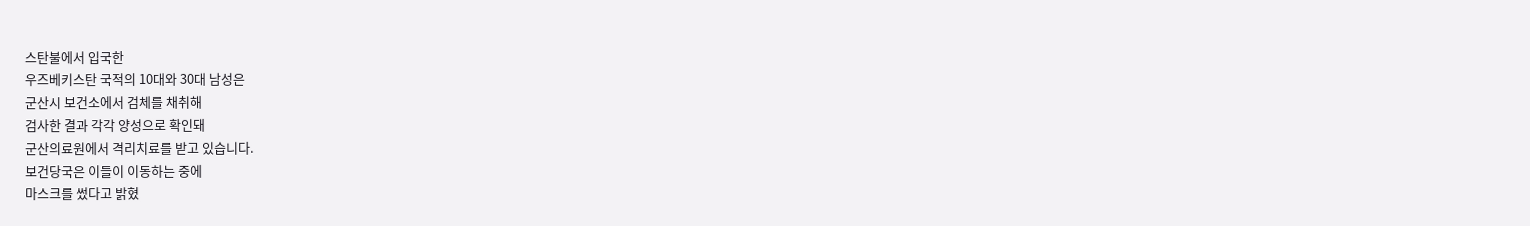스탄불에서 입국한
우즈베키스탄 국적의 10대와 30대 남성은
군산시 보건소에서 검체를 채취해
검사한 결과 각각 양성으로 확인돼
군산의료원에서 격리치료를 받고 있습니다.
보건당국은 이들이 이동하는 중에
마스크를 썼다고 밝혔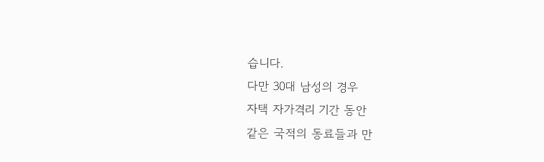습니다.
다만 30대 남성의 경우
자택 자가격리 기간 동안
같은 국적의 동료들과 만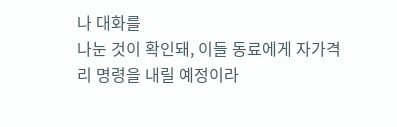나 대화를
나눈 것이 확인돼, 이들 동료에게 자가격리 명령을 내릴 예정이라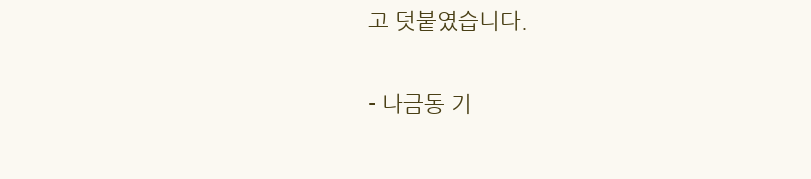고 덧붙였습니다.

- 나금동 기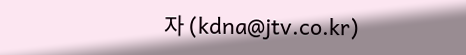자 (kdna@jtv.co.kr)